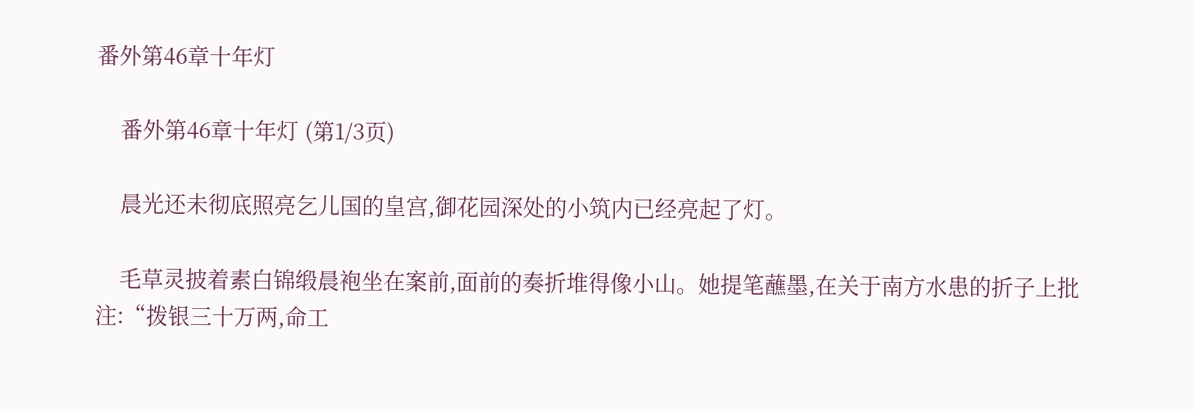番外第46章十年灯

    番外第46章十年灯 (第1/3页)

    晨光还未彻底照亮乞儿国的皇宫,御花园深处的小筑内已经亮起了灯。

    毛草灵披着素白锦缎晨袍坐在案前,面前的奏折堆得像小山。她提笔蘸墨,在关于南方水患的折子上批注:“拨银三十万两,命工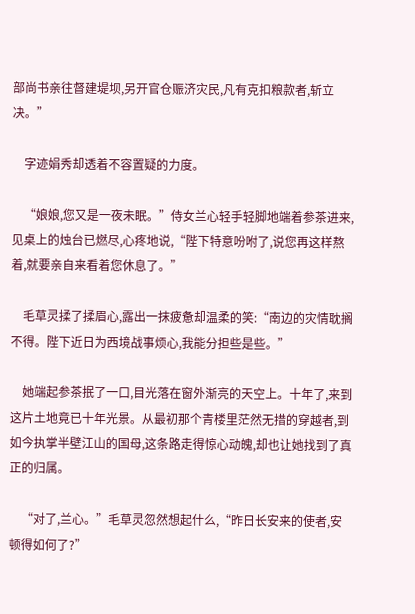部尚书亲往督建堤坝,另开官仓赈济灾民,凡有克扣粮款者,斩立决。”

    字迹娟秀却透着不容置疑的力度。

    “娘娘,您又是一夜未眠。”侍女兰心轻手轻脚地端着参茶进来,见桌上的烛台已燃尽,心疼地说,“陛下特意吩咐了,说您再这样熬着,就要亲自来看着您休息了。”

    毛草灵揉了揉眉心,露出一抹疲惫却温柔的笑:“南边的灾情耽搁不得。陛下近日为西境战事烦心,我能分担些是些。”

    她端起参茶抿了一口,目光落在窗外渐亮的天空上。十年了,来到这片土地竟已十年光景。从最初那个青楼里茫然无措的穿越者,到如今执掌半壁江山的国母,这条路走得惊心动魄,却也让她找到了真正的归属。

    “对了,兰心。”毛草灵忽然想起什么,“昨日长安来的使者,安顿得如何了?”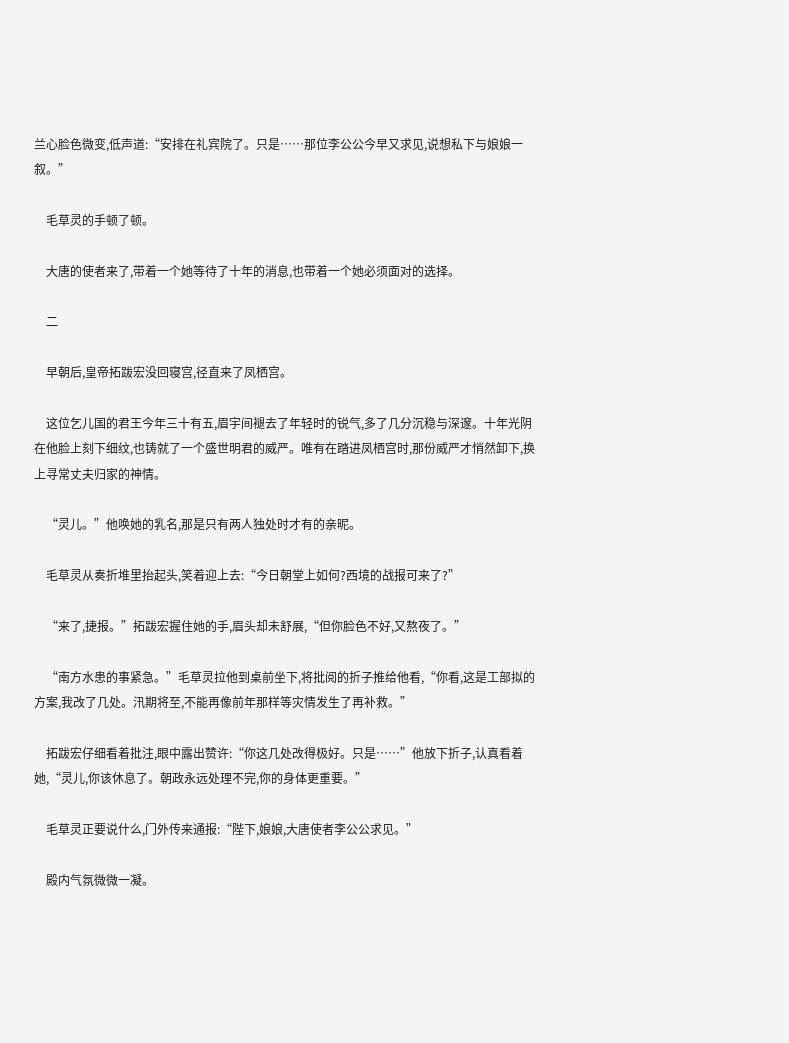兰心脸色微变,低声道:“安排在礼宾院了。只是……那位李公公今早又求见,说想私下与娘娘一叙。”

    毛草灵的手顿了顿。

    大唐的使者来了,带着一个她等待了十年的消息,也带着一个她必须面对的选择。

    二

    早朝后,皇帝拓跋宏没回寝宫,径直来了凤栖宫。

    这位乞儿国的君王今年三十有五,眉宇间褪去了年轻时的锐气,多了几分沉稳与深邃。十年光阴在他脸上刻下细纹,也铸就了一个盛世明君的威严。唯有在踏进凤栖宫时,那份威严才悄然卸下,换上寻常丈夫归家的神情。

    “灵儿。”他唤她的乳名,那是只有两人独处时才有的亲昵。

    毛草灵从奏折堆里抬起头,笑着迎上去:“今日朝堂上如何?西境的战报可来了?”

    “来了,捷报。”拓跋宏握住她的手,眉头却未舒展,“但你脸色不好,又熬夜了。”

    “南方水患的事紧急。”毛草灵拉他到桌前坐下,将批阅的折子推给他看,“你看,这是工部拟的方案,我改了几处。汛期将至,不能再像前年那样等灾情发生了再补救。”

    拓跋宏仔细看着批注,眼中露出赞许:“你这几处改得极好。只是……”他放下折子,认真看着她,“灵儿,你该休息了。朝政永远处理不完,你的身体更重要。”

    毛草灵正要说什么,门外传来通报:“陛下,娘娘,大唐使者李公公求见。”

    殿内气氛微微一凝。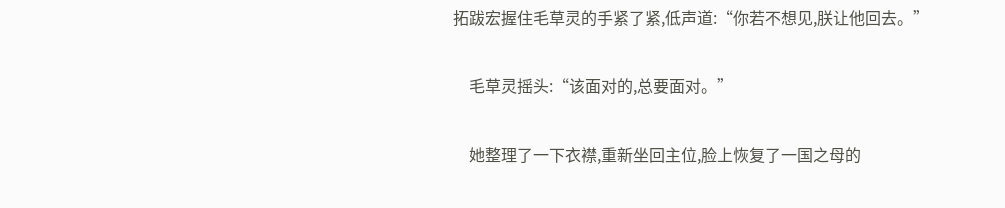拓跋宏握住毛草灵的手紧了紧,低声道:“你若不想见,朕让他回去。”

    毛草灵摇头:“该面对的,总要面对。”

    她整理了一下衣襟,重新坐回主位,脸上恢复了一国之母的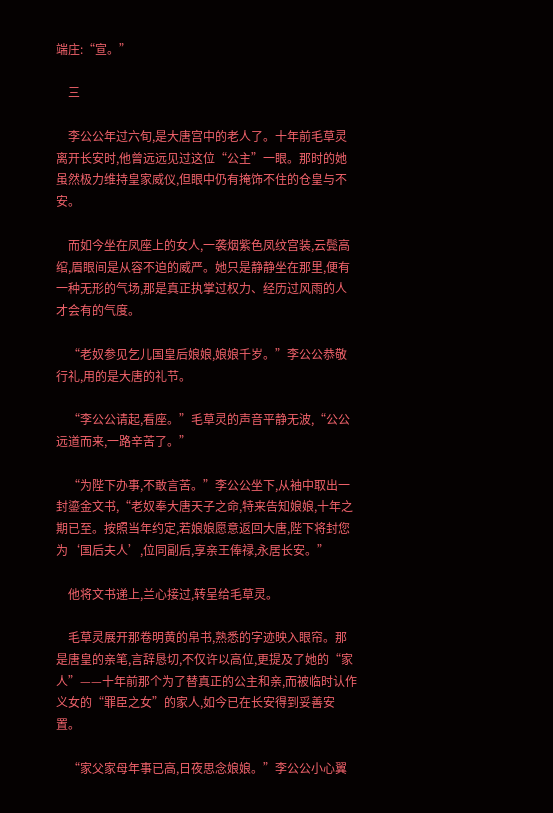端庄:“宣。”

    三

    李公公年过六旬,是大唐宫中的老人了。十年前毛草灵离开长安时,他曾远远见过这位“公主”一眼。那时的她虽然极力维持皇家威仪,但眼中仍有掩饰不住的仓皇与不安。

    而如今坐在凤座上的女人,一袭烟紫色凤纹宫装,云鬓高绾,眉眼间是从容不迫的威严。她只是静静坐在那里,便有一种无形的气场,那是真正执掌过权力、经历过风雨的人才会有的气度。

    “老奴参见乞儿国皇后娘娘,娘娘千岁。”李公公恭敬行礼,用的是大唐的礼节。

    “李公公请起,看座。”毛草灵的声音平静无波,“公公远道而来,一路辛苦了。”

    “为陛下办事,不敢言苦。”李公公坐下,从袖中取出一封鎏金文书,“老奴奉大唐天子之命,特来告知娘娘,十年之期已至。按照当年约定,若娘娘愿意返回大唐,陛下将封您为‘国后夫人’,位同副后,享亲王俸禄,永居长安。”

    他将文书递上,兰心接过,转呈给毛草灵。

    毛草灵展开那卷明黄的帛书,熟悉的字迹映入眼帘。那是唐皇的亲笔,言辞恳切,不仅许以高位,更提及了她的“家人”——十年前那个为了替真正的公主和亲,而被临时认作义女的“罪臣之女”的家人,如今已在长安得到妥善安置。

    “家父家母年事已高,日夜思念娘娘。”李公公小心翼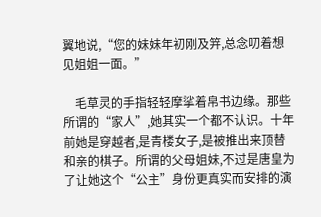翼地说,“您的妹妹年初刚及笄,总念叨着想见姐姐一面。”

    毛草灵的手指轻轻摩挲着帛书边缘。那些所谓的“家人”,她其实一个都不认识。十年前她是穿越者,是青楼女子,是被推出来顶替和亲的棋子。所谓的父母姐妹,不过是唐皇为了让她这个“公主”身份更真实而安排的演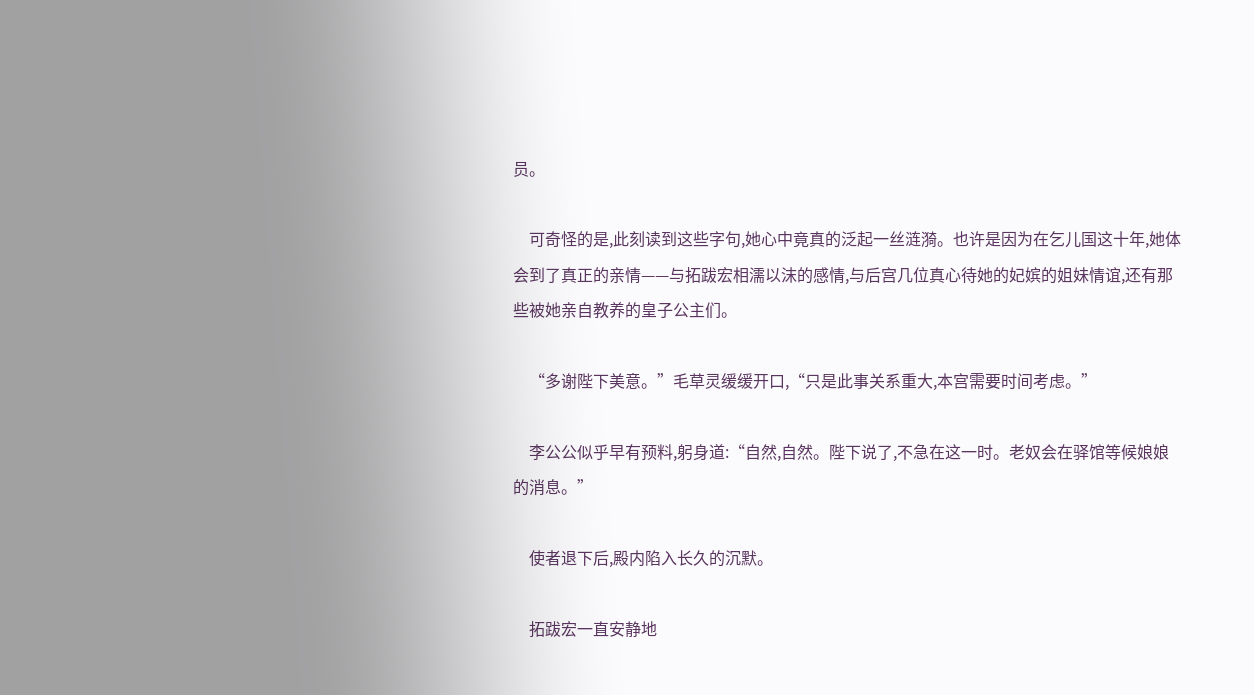员。

    可奇怪的是,此刻读到这些字句,她心中竟真的泛起一丝涟漪。也许是因为在乞儿国这十年,她体会到了真正的亲情——与拓跋宏相濡以沫的感情,与后宫几位真心待她的妃嫔的姐妹情谊,还有那些被她亲自教养的皇子公主们。

    “多谢陛下美意。”毛草灵缓缓开口,“只是此事关系重大,本宫需要时间考虑。”

    李公公似乎早有预料,躬身道:“自然,自然。陛下说了,不急在这一时。老奴会在驿馆等候娘娘的消息。”

    使者退下后,殿内陷入长久的沉默。

    拓跋宏一直安静地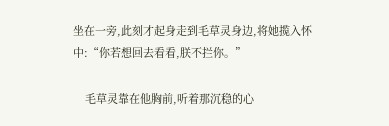坐在一旁,此刻才起身走到毛草灵身边,将她揽入怀中:“你若想回去看看,朕不拦你。”

    毛草灵靠在他胸前,听着那沉稳的心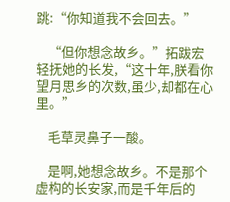跳:“你知道我不会回去。”

    “但你想念故乡。”拓跋宏轻抚她的长发,“这十年,朕看你望月思乡的次数,虽少,却都在心里。”

    毛草灵鼻子一酸。

    是啊,她想念故乡。不是那个虚构的长安家,而是千年后的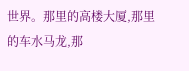世界。那里的高楼大厦,那里的车水马龙,那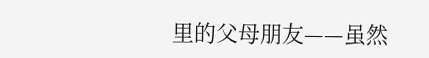里的父母朋友——虽然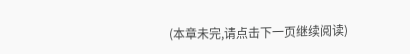(本章未完,请点击下一页继续阅读)